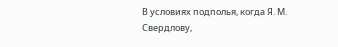В условиях подполья, когда Я. М. Свердлову,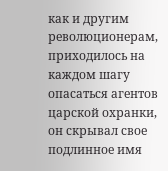как и другим революционерам, приходилось на каждом шагу опасаться агентов царской охранки, он скрывал свое подлинное имя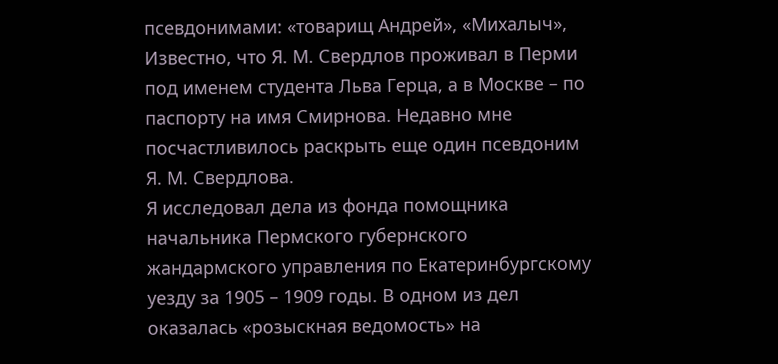псевдонимами: «товарищ Андрей», «Михалыч», Известно, что Я. М. Свердлов проживал в Перми под именем студента Льва Герца, а в Москве – по паспорту на имя Смирнова. Недавно мне посчастливилось раскрыть еще один псевдоним Я. М. Свердлова.
Я исследовал дела из фонда помощника начальника Пермского губернского жандармского управления по Екатеринбургскому уезду за 1905 – 1909 годы. В одном из дел оказалась «розыскная ведомость» на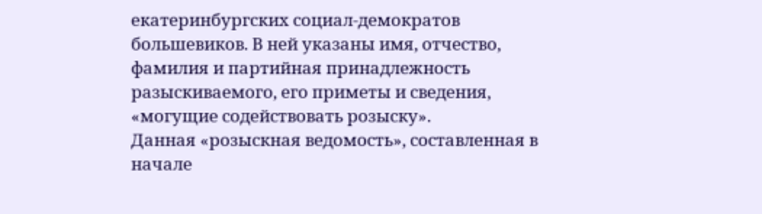екатеринбургских социал-демократов большевиков. В ней указаны имя, отчество, фамилия и партийная принадлежность разыскиваемого, его приметы и сведения, «могущие содействовать розыску».
Данная «розыскная ведомость», составленная в начале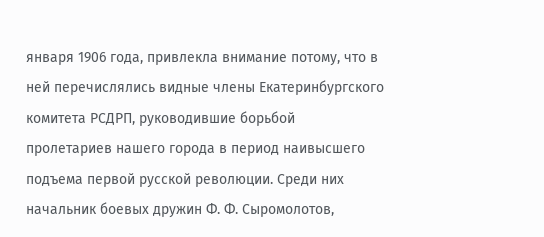января 1906 года, привлекла внимание потому, что в ней перечислялись видные члены Екатеринбургского комитета РСДРП, руководившие борьбой пролетариев нашего города в период наивысшего подъема первой русской революции. Среди них начальник боевых дружин Ф. Ф. Сыромолотов,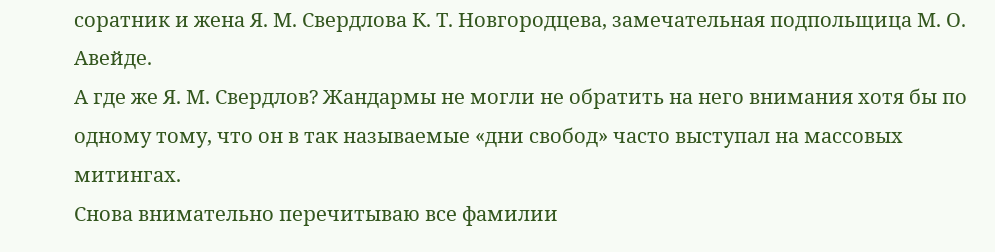соратник и жена Я. М. Свердлова К. Т. Новгородцева, замечательная подпольщица М. О. Авейде.
А где же Я. М. Свердлов? Жандармы не могли не обратить на него внимания хотя бы по одному тому, что он в так называемые «дни свобод» часто выступал на массовых митингах.
Снова внимательно перечитываю все фамилии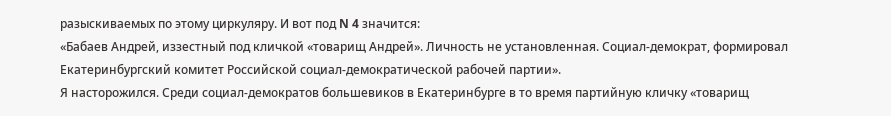разыскиваемых по этому циркуляру. И вот под N 4 значится:
«Бабаев Андрей, иззестный под кличкой «товарищ Андрей». Личность не установленная. Социал-демократ, формировал Екатеринбургский комитет Российской социал-демократической рабочей партии».
Я насторожился. Среди социал-демократов большевиков в Екатеринбурге в то время партийную кличку «товарищ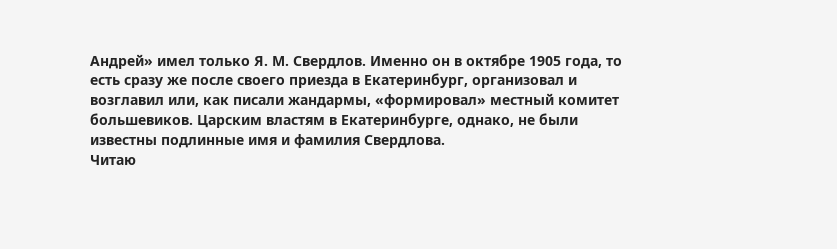Андрей» имел только Я. М. Свердлов. Именно он в октябре 1905 года, то есть сразу же после своего приезда в Екатеринбург, организовал и возглавил или, как писали жандармы, «формировал» местный комитет большевиков. Царским властям в Екатеринбурге, однако, не были известны подлинные имя и фамилия Свердлова.
Читаю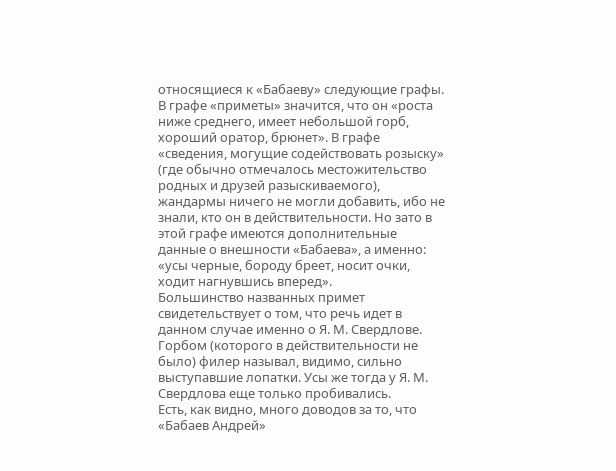относящиеся к «Бабаеву» следующие графы. В графе «приметы» значится, что он «роста ниже среднего, имеет небольшой горб, хороший оратор, брюнет». В графе «сведения, могущие содействовать розыску» (где обычно отмечалось местожительство родных и друзей разыскиваемого), жандармы ничего не могли добавить, ибо не знали, кто он в действительности. Но зато в этой графе имеются дополнительные данные о внешности «Бабаева», а именно: «усы черные, бороду бреет, носит очки, ходит нагнувшись вперед».
Большинство названных примет свидетельствует о том, что речь идет в данном случае именно о Я. М. Свердлове. Горбом (которого в действительности не было) филер называл, видимо, сильно выступавшие лопатки. Усы же тогда у Я. М. Свердлова еще только пробивались.
Есть, как видно, много доводов за то, что «Бабаев Андрей»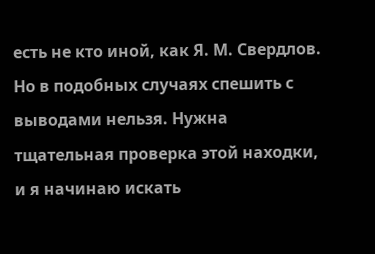есть не кто иной, как Я. М. Свердлов. Но в подобных случаях спешить с выводами нельзя. Нужна тщательная проверка этой находки, и я начинаю искать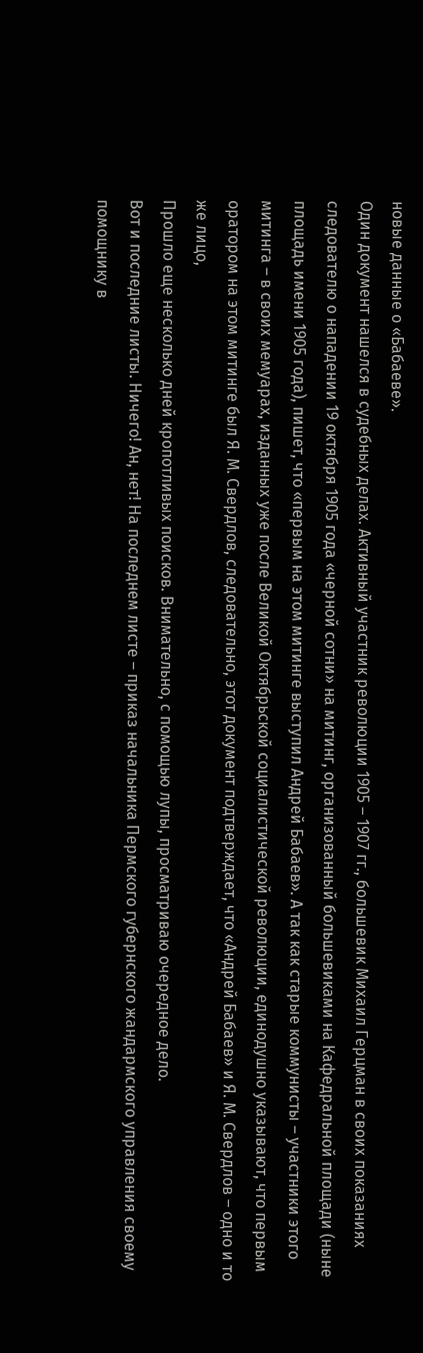новые данные о «Бабаеве».
Один документ нашелся в судебных делах. Активный участник революции 1905 – 1907 гг., большевик Михаил Герцман в своих показаниях следователю о нападении 19 октября 1905 года «черной сотни» на митинг, организованный большевиками на Кафедральной площади (ныне площадь имени 1905 года), пишет, что «первым на этом митинге выступил Андрей Бабаев». А так как старые коммунисты – участники этого митинга – в своих мемуарах, изданных уже после Великой Октябрьской социалистической революции, единодушно указывают, что первым оратором на этом митинге был Я. М. Свердлов, следовательно, этот документ подтверждает, что «Андрей Бабаев» и Я. М. Свердлов – одно и то же лицо,
Прошло еще несколько дней кропотливых поисков. Внимательно, с помощью лупы, просматриваю очередное дело.
Вот и последние листы. Ничего! Ан, нет! На последнем листе – приказ начальника Пермского губернского жандармского управления своему помощнику в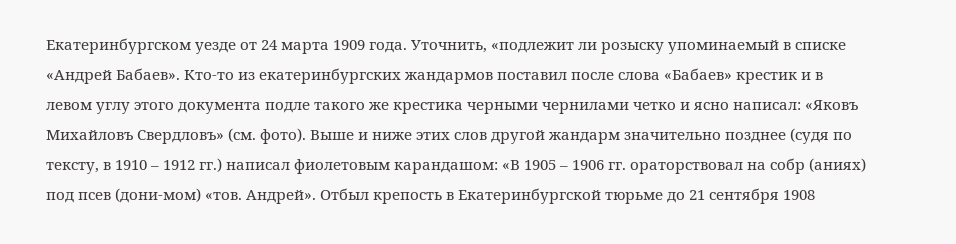Екатеринбургском уезде от 24 марта 1909 года. Уточнить, «подлежит ли розыску упоминаемый в списке «Андрей Бабаев». Кто-то из екатеринбургских жандармов поставил после слова «Бабаев» крестик и в левом углу этого документа подле такого же крестика черными чернилами четко и ясно написал: «Яковъ Михайловъ Свердловъ» (см. фото). Выше и ниже этих слов другой жандарм значительно позднее (судя по тексту, в 1910 – 1912 гг.) написал фиолетовым карандашом: «В 1905 – 1906 гг. ораторствовал на собр (аниях) под псев (дони-мом) «тов. Андрей». Отбыл крепость в Екатеринбургской тюрьме до 21 сентября 1908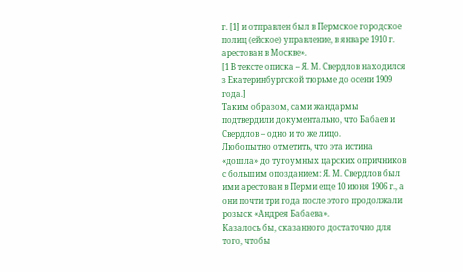г. [1] и отправлен был в Пермское городское полиц (ейское) управление, в январе 1910 г. арестован в Москве».
[1 В тексте описка – Я. М. Свердлов находился з Екатеринбургской тюрьме до осени 1909 года.]
Таким образом, сами жандармы подтвердили документально, что Бабаев и Свердлов – одно и то же лицо.
Любопытно отметить, что эта истина «дошла» до тугоумных царских опричников с большим опозданием: Я. М. Свердлов был ими арестован в Перми еще 10 июня 1906 г., а они почти три года после этого продолжали розыск «Андрея Бабаева».
Казалось бы, сказанного достаточно для того, чтобы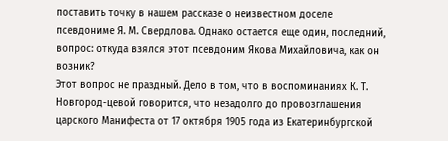поставить точку в нашем рассказе о неизвестном доселе псевдониме Я. М. Свердлова. Однако остается еще один, последний, вопрос: откуда взялся этот псевдоним Якова Михайловича, как он возник?
Этот вопрос не праздный. Дело в том, что в воспоминаниях К. Т. Новгород-цевой говорится, что незадолго до провозглашения царского Манифеста от 17 октября 1905 года из Екатеринбургской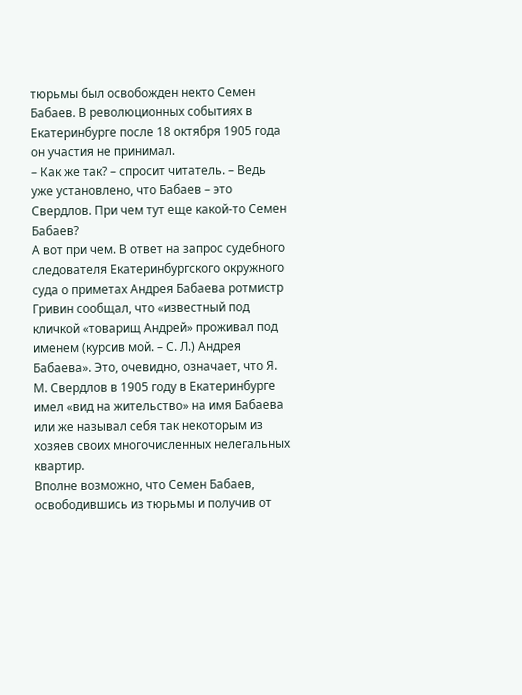тюрьмы был освобожден некто Семен Бабаев. В революционных событиях в Екатеринбурге после 18 октября 1905 года он участия не принимал.
– Как же так? – спросит читатель. – Ведь уже установлено, что Бабаев – это Свердлов. При чем тут еще какой-то Семен Бабаев?
А вот при чем. В ответ на запрос судебного следователя Екатеринбургского окружного суда о приметах Андрея Бабаева ротмистр Гривин сообщал, что «известный под кличкой «товарищ Андрей» проживал под именем (курсив мой. – С. Л.) Андрея Бабаева». Это, очевидно, означает, что Я. М. Свердлов в 1905 году в Екатеринбурге имел «вид на жительство» на имя Бабаева или же называл себя так некоторым из хозяев своих многочисленных нелегальных квартир.
Вполне возможно, что Семен Бабаев, освободившись из тюрьмы и получив от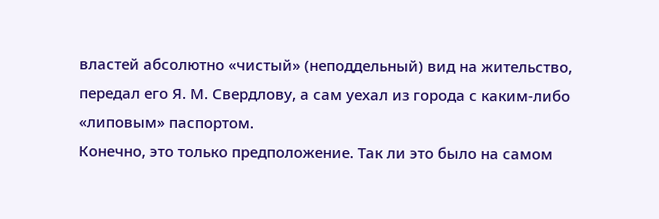властей абсолютно «чистый» (неподдельный) вид на жительство, передал его Я. М. Свердлову, а сам уехал из города с каким-либо «липовым» паспортом.
Конечно, это только предположение. Так ли это было на самом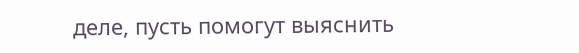деле, пусть помогут выяснить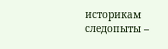историкам следопыты –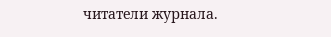читатели журнала.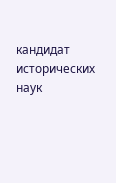кандидат исторических наук